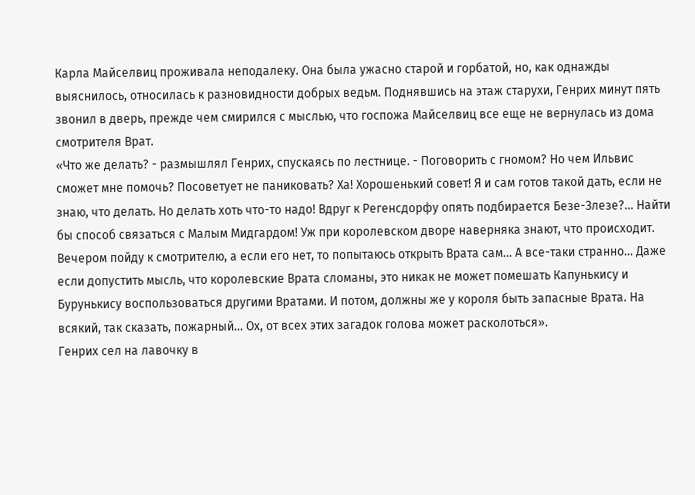Карла Майселвиц проживала неподалеку. Она была ужасно старой и горбатой, но, как однажды выяснилось, относилась к разновидности добрых ведьм. Поднявшись на этаж старухи, Генрих минут пять звонил в дверь, прежде чем смирился с мыслью, что госпожа Майселвиц все еще не вернулась из дома смотрителя Врат.
«Что же делать? - размышлял Генрих, спускаясь по лестнице. - Поговорить с гномом? Но чем Ильвис сможет мне помочь? Посоветует не паниковать? Ха! Хорошенький совет! Я и сам готов такой дать, если не знаю, что делать. Но делать хоть что-то надо! Вдруг к Регенсдорфу опять подбирается Безе-Злезе?… Найти бы способ связаться с Малым Мидгардом! Уж при королевском дворе наверняка знают, что происходит. Вечером пойду к смотрителю, а если его нет, то попытаюсь открыть Врата сам… А все-таки странно… Даже если допустить мысль, что королевские Врата сломаны, это никак не может помешать Капунькису и Бурунькису воспользоваться другими Вратами. И потом, должны же у короля быть запасные Врата. На всякий, так сказать, пожарный… Ох, от всех этих загадок голова может расколоться».
Генрих сел на лавочку в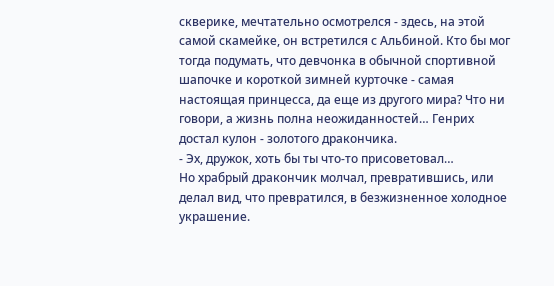скверике, мечтательно осмотрелся - здесь, на этой самой скамейке, он встретился с Альбиной. Кто бы мог тогда подумать, что девчонка в обычной спортивной шапочке и короткой зимней курточке - самая настоящая принцесса, да еще из другого мира? Что ни говори, а жизнь полна неожиданностей… Генрих достал кулон - золотого дракончика.
- Эх, дружок, хоть бы ты что-то присоветовал…
Но храбрый дракончик молчал, превратившись, или делал вид, что превратился, в безжизненное холодное украшение.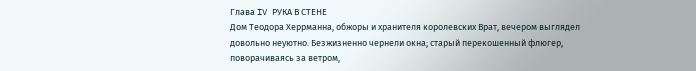Глава IV РУКА В СТЕНЕ
Дом Теодора Херрманна, обжоры и хранителя королевских Врат, вечером выглядел довольно неуютно. Безжизненно чернели окна; старый перекошенный флюгер, поворачиваясь за ветром,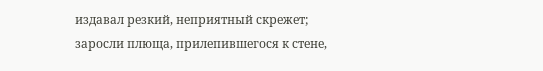издавал резкий, неприятный скрежет; заросли плюща, прилепившегося к стене,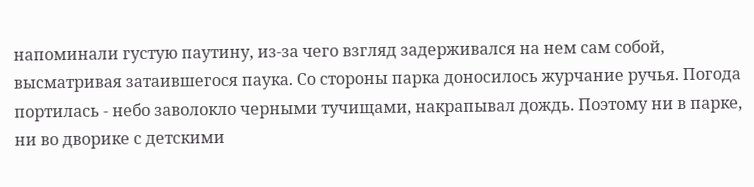напоминали густую паутину, из-за чего взгляд задерживался на нем сам собой, высматривая затаившегося паука. Со стороны парка доносилось журчание ручья. Погода портилась - небо заволокло черными тучищами, накрапывал дождь. Поэтому ни в парке, ни во дворике с детскими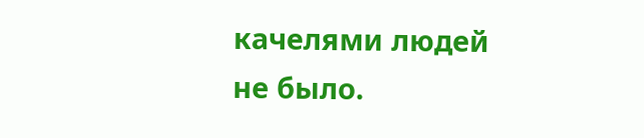качелями людей не было.